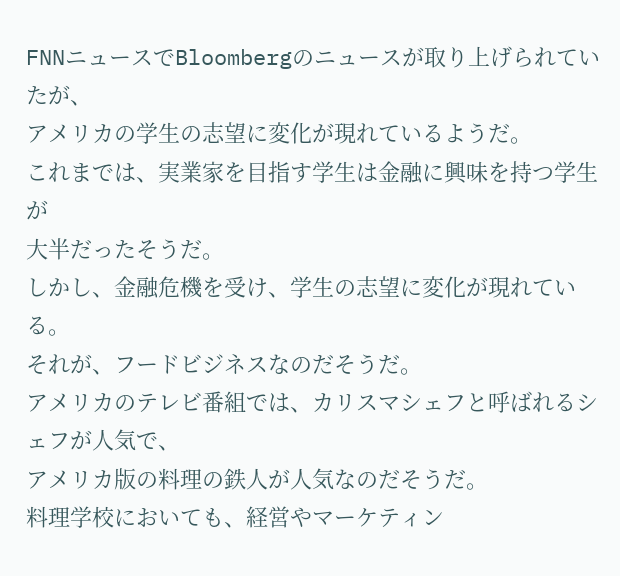FNNニュースでBloombergのニュースが取り上げられていたが、
アメリカの学生の志望に変化が現れているようだ。
これまでは、実業家を目指す学生は金融に興味を持つ学生が
大半だったそうだ。
しかし、金融危機を受け、学生の志望に変化が現れている。
それが、フードビジネスなのだそうだ。
アメリカのテレビ番組では、カリスマシェフと呼ばれるシェフが人気で、
アメリカ版の料理の鉄人が人気なのだそうだ。
料理学校においても、経営やマーケティン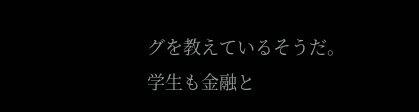グを教えているそうだ。
学生も金融と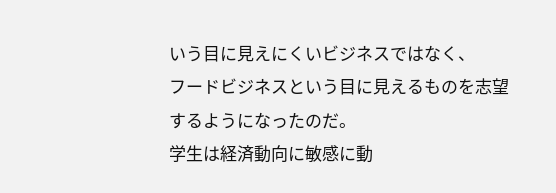いう目に見えにくいビジネスではなく、
フードビジネスという目に見えるものを志望するようになったのだ。
学生は経済動向に敏感に動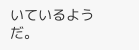いているようだ。